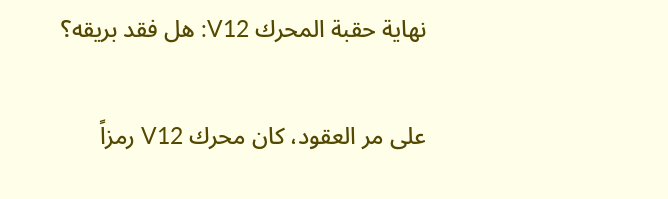نهاية حقبة المحرك V12: هل فقد بريقه؟

على مر العقود، كان محرك V12 رمزاً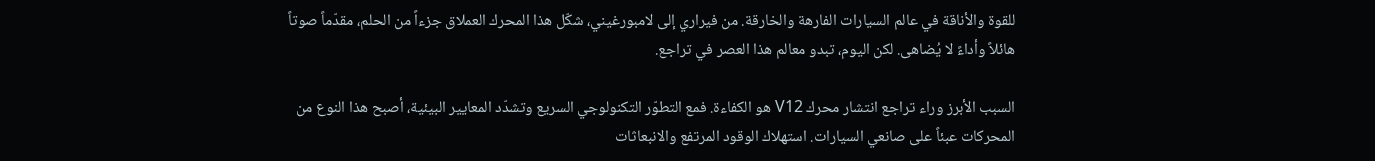للقوة والأناقة في عالم السيارات الفارهة والخارقة. من فيراري إلى لامبورغيني، شكّل هذا المحرك العملاق جزءاً من الحلم، مقدّماً صوتاً هائلاً وأداءً لا يُضاهى. لكن اليوم، تبدو معالم هذا العصر في تراجع.

السبب الأبرز وراء تراجع انتشار محرك V12 هو الكفاءة. فمع التطوّر التكنولوجي السريع وتشدّد المعايير البيئية، أصبح هذا النوع من المحركات عبئاً على صانعي السيارات. استهلاك الوقود المرتفع والانبعاثات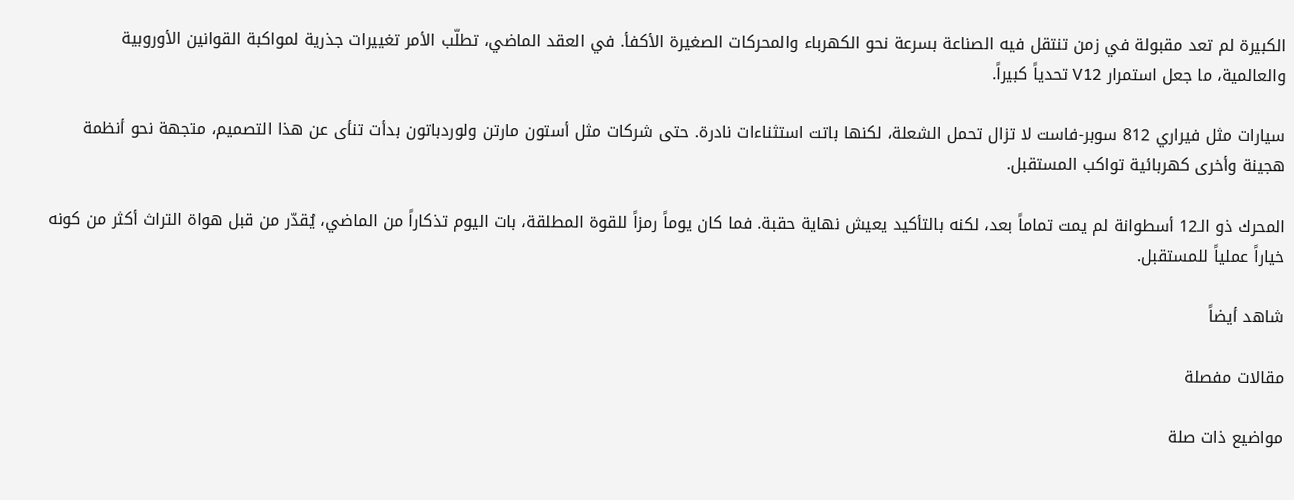الكبيرة لم تعد مقبولة في زمن تنتقل فيه الصناعة بسرعة نحو الكهرباء والمحركات الصغيرة الأكفأ. في العقد الماضي، تطلّب الأمر تغييرات جذرية لمواكبة القوانين الأوروبية والعالمية، ما جعل استمرار V12 تحدياً كبيراً.

سيارات مثل فيراري 812 سوبر-فاست لا تزال تحمل الشعلة، لكنها باتت استثناءات نادرة. حتى شركات مثل أستون مارتن ولوردباتون بدأت تنأى عن هذا التصميم، متجهة نحو أنظمة هجينة وأخرى كهربائية تواكب المستقبل.

المحرك ذو الـ12 أسطوانة لم يمت تماماً بعد، لكنه بالتأكيد يعيش نهاية حقبة. فما كان يوماً رمزاً للقوة المطلقة، بات اليوم تذكاراً من الماضي، يُقدّر من قبل هواة التراث أكثر من كونه خياراً عملياً للمستقبل.

شاهد أيضاً

مقالات مفصلة

مواضيع ذات صلة